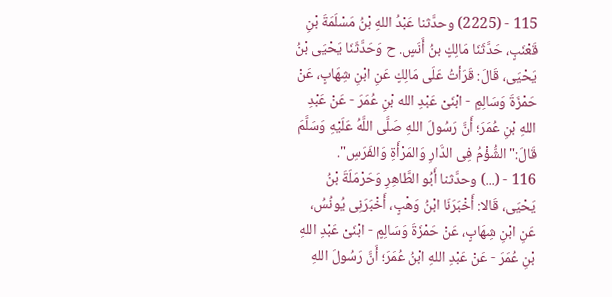115 - (2225) وحدَّثنا عَبْدُ اللهِ بْنُ مَسْلَمَةَ بْنِ قَعْنَبٍ، حَدَّثَنَا مَالِكٍ بنُ أَنَسٍ. ح وَحَدَّثَنَا يَحْيَى بْنُ يَحْيَى، قَالَ: قَرَأتُ عَلَى مَالِكٍ عَنِ ابْنِ شِهَابٍ، عَنْ حَمْزَةَ وَسَالِمٍ - ابْنَىْ عَبْدِ الله بْنِ عُمَرَ - عَنْ عَبْدِ اللهِ بْنِ عُمَرَ؛ أَنَّ رَسُولَ اللهِ صَلَّى اللَّهُ عَلَيْهِ وَسَلَّمَ قَالَ:"الشُّؤْمُ فِى الدَّارِ وَالمَرْأَةِ وَالفَرَسِ".
116 - (...) وحدَّثنا أَبُو الطَّاهِرِ وَحَرْمَلَةَ بْنُ يَحْيَى، قَالا: أَخْبَرَنَا ابْنُ وَهْبٍ، أَخْبَرَنِى يُونُسُ، عَنِ ابْنِ شِهَابٍ، عَنْ حَمْزَةَ وَسَالِمٍ - ابْنَىْ عَبْدِ اللهِ بْنِ عُمَرَ - عَنْ عَبْدِ اللهِ ابْنُ عُمَرَ؛ أَنَّ رَسُولَ اللهِ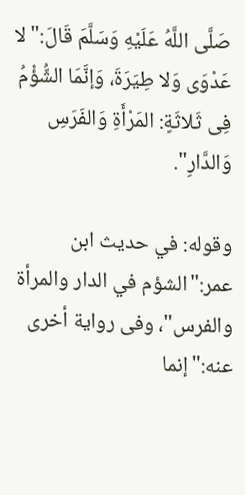صَلَّى اللَّهُ عَلَيْهِ وَسَلَّمَ قَالَ:"لا عَدْوَى وَلا طِيَرَةَ، وَإنَّمَا الشُّؤْمُ فِى ثَلاثَةٍ: المَرْأَةِ وَالفَرَسِ وَالدَّارِ".

وقوله: في حديث ابن عمر:"الشؤم في الدار والمرأة والفرس"، وفى رواية أخرى عنه:"إنما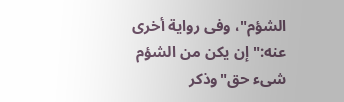الشؤم"، وفى رواية أخرى عنه:"إن يكن من الشؤم شىء حق"وذكر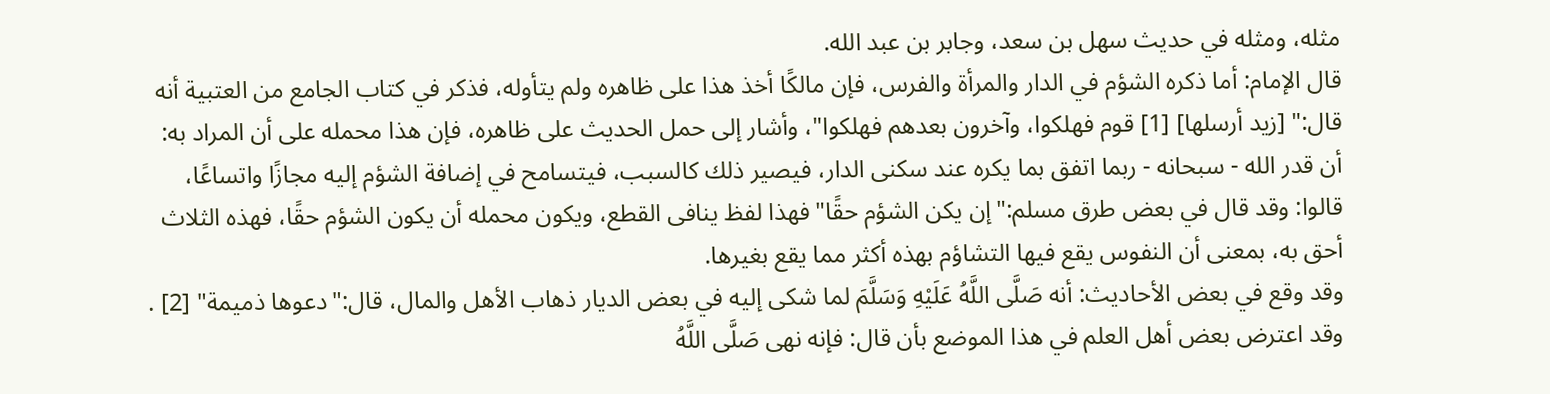مثله، ومثله في حديث سهل بن سعد، وجابر بن عبد الله.
قال الإمام: أما ذكره الشؤم في الدار والمرأة والفرس، فإن مالكًا أخذ هذا على ظاهره ولم يتأوله، فذكر في كتاب الجامع من العتبية أنه قال:" [زيد أرسلها] [1] قوم فهلكوا، وآخرون بعدهم فهلكوا"، وأشار إلى حمل الحديث على ظاهره، فإن هذا محمله على أن المراد به: أن قدر الله - سبحانه - ربما اتفق بما يكره عند سكنى الدار، فيصير ذلك كالسبب، فيتسامح في إضافة الشؤم إليه مجازًا واتساعًا، قالوا: وقد قال في بعض طرق مسلم:"إن يكن الشؤم حقًا"فهذا لفظ ينافى القطع، ويكون محمله أن يكون الشؤم حقًا، فهذه الثلاث أحق به، بمعنى أن النفوس يقع فيها التشاؤم بهذه أكثر مما يقع بغيرها.
وقد وقع في بعض الأحاديث: أنه صَلَّى اللَّهُ عَلَيْهِ وَسَلَّمَ لما شكى إليه في بعض الديار ذهاب الأهل والمال، قال:"دعوها ذميمة" [2] .
وقد اعترض بعض أهل العلم في هذا الموضع بأن قال: فإنه نهى صَلَّى اللَّهُ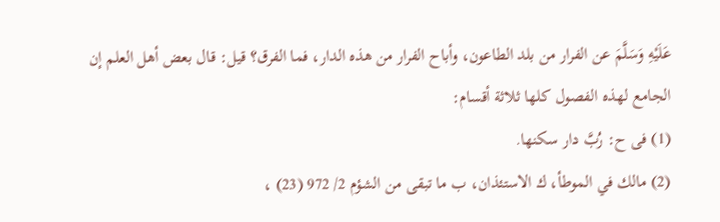عَلَيْهِ وَسَلَّمَ عن الفرار من بلد الطاعون، وأباح الفرار من هذه الدار، فما الفرق؟ قيل: قال بعض أهل العلم إن الجامع لهذه الفصول كلها ثلاثة أقسام:
(1) فى ح: رُبَّ دار سكنها.
(2) مالك في الموطأ، ك الاستئذان، ب ما تبقى من الشؤم 2/ 972 (23) ،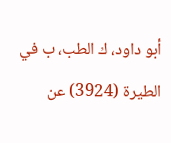أبو داود، ك الطب، ب في الطيرة (3924) عن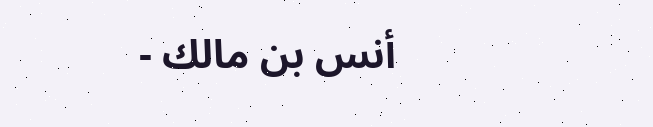أنس بن مالك -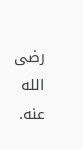رضى الله عنه.